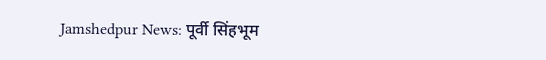Jamshedpur News: पूर्वी सिंहभूम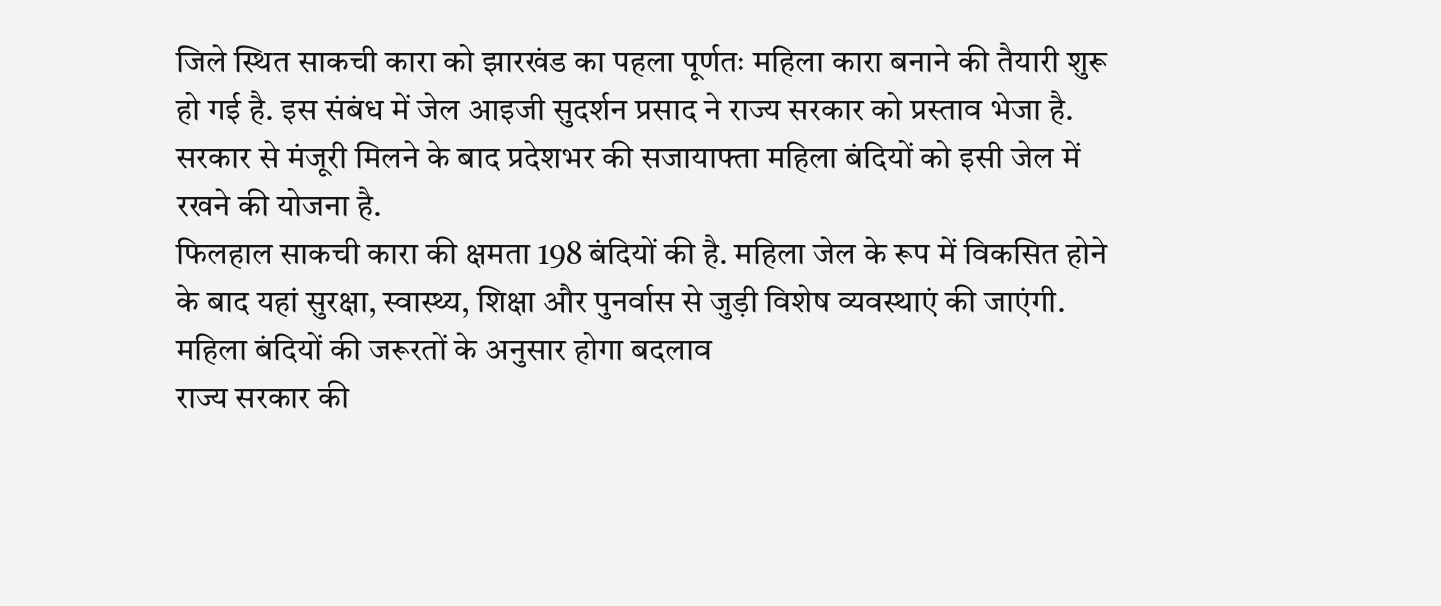जिले स्थित साकची कारा को झारखंड का पहला पूर्णतः महिला कारा बनाने की तैयारी शुरू हो गई है. इस संबंध में जेल आइजी सुदर्शन प्रसाद ने राज्य सरकार को प्रस्ताव भेजा है. सरकार से मंजूरी मिलने के बाद प्रदेशभर की सजायाफ्ता महिला बंदियों को इसी जेल में रखने की योजना है.
फिलहाल साकची कारा की क्षमता 198 बंदियों की है. महिला जेल के रूप में विकसित होने के बाद यहां सुरक्षा, स्वास्थ्य, शिक्षा और पुनर्वास से जुड़ी विशेष व्यवस्थाएं की जाएंगी.
महिला बंदियों की जरूरतों के अनुसार होगा बदलाव
राज्य सरकार की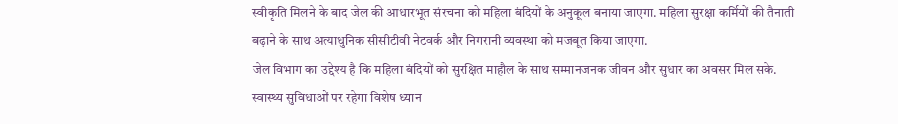स्वीकृति मिलने के बाद जेल की आधारभूत संरचना को महिला बंदियों के अनुकूल बनाया जाएगा. महिला सुरक्षा कर्मियों की तैनाती बढ़ाने के साथ अत्याधुनिक सीसीटीवी नेटवर्क और निगरानी व्यवस्था को मजबूत किया जाएगा.
जेल विभाग का उद्देश्य है कि महिला बंदियों को सुरक्षित माहौल के साथ सम्मानजनक जीवन और सुधार का अवसर मिल सके.
स्वास्थ्य सुविधाओं पर रहेगा विशेष ध्यान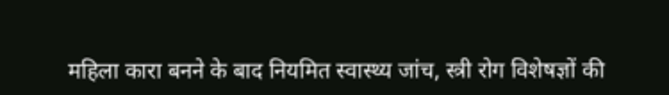महिला कारा बनने के बाद नियमित स्वास्थ्य जांच, स्त्री रोग विशेषज्ञों की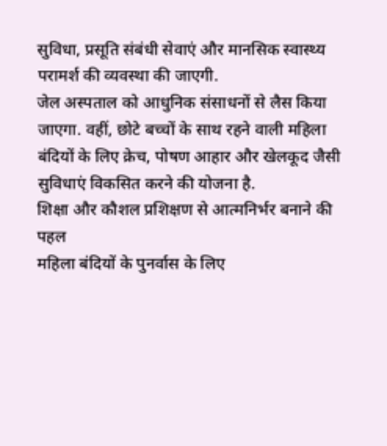सुविधा, प्रसूति संबंधी सेवाएं और मानसिक स्वास्थ्य परामर्श की व्यवस्था की जाएगी.
जेल अस्पताल को आधुनिक संसाधनों से लैस किया जाएगा. वहीं, छोटे बच्चों के साथ रहने वाली महिला बंदियों के लिए क्रेच, पोषण आहार और खेलकूद जैसी सुविधाएं विकसित करने की योजना है.
शिक्षा और कौशल प्रशिक्षण से आत्मनिर्भर बनाने की पहल
महिला बंदियों के पुनर्वास के लिए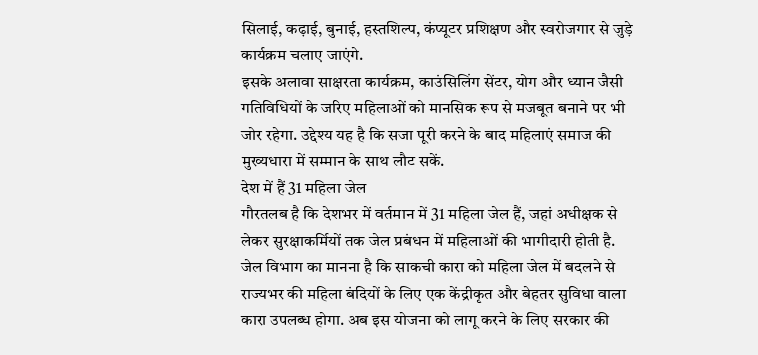सिलाई, कढ़ाई, बुनाई, हस्तशिल्प, कंप्यूटर प्रशिक्षण और स्वरोजगार से जुड़े कार्यक्रम चलाए जाएंगे.
इसके अलावा साक्षरता कार्यक्रम, काउंसिलिंग सेंटर, योग और ध्यान जैसी गतिविधियों के जरिए महिलाओं को मानसिक रूप से मजबूत बनाने पर भी जोर रहेगा. उद्देश्य यह है कि सजा पूरी करने के बाद महिलाएं समाज की मुख्यधारा में सम्मान के साथ लौट सकें.
देश में हैं 31 महिला जेल
गौरतलब है कि देशभर में वर्तमान में 31 महिला जेल हैं, जहां अधीक्षक से लेकर सुरक्षाकर्मियों तक जेल प्रबंधन में महिलाओं की भागीदारी होती है. जेल विभाग का मानना है कि साकची कारा को महिला जेल में बदलने से राज्यभर की महिला बंदियों के लिए एक केंद्रीकृत और बेहतर सुविधा वाला कारा उपलब्ध होगा. अब इस योजना को लागू करने के लिए सरकार की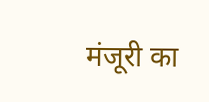मंजूरी का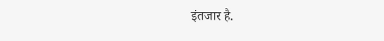इंतजार है.